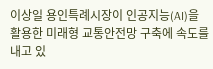이상일 용인특례시장이 인공지능(AI)을 활용한 미래형 교통안전망 구축에 속도를 내고 있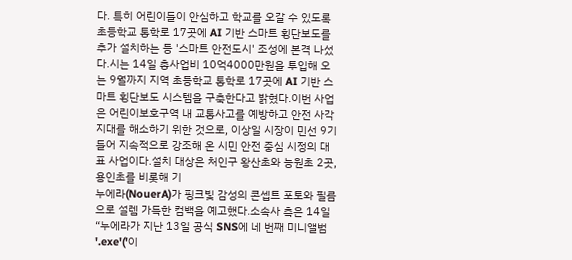다. 특히 어린이들이 안심하고 학교를 오갈 수 있도록 초등학교 통학로 17곳에 AI 기반 스마트 횡단보도를 추가 설치하는 등 '스마트 안전도시' 조성에 본격 나섰다.시는 14일 총사업비 10억4000만원을 투입해 오는 9월까지 지역 초등학교 통학로 17곳에 AI 기반 스마트 횡단보도 시스템을 구축한다고 밝혔다.이번 사업은 어린이보호구역 내 교통사고를 예방하고 안전 사각지대를 해소하기 위한 것으로, 이상일 시장이 민선 9기 들어 지속적으로 강조해 온 시민 안전 중심 시정의 대표 사업이다.설치 대상은 처인구 왕산초와 능원초 2곳, 용인초를 비롯해 기
누에라(NouerA)가 핑크빛 감성의 콘셉트 포토와 필름으로 설렘 가득한 컴백을 예고했다.소속사 측은 14일 “누에라가 지난 13일 공식 SNS에 네 번째 미니앨범 '.exe'('이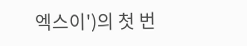엑스이')의 첫 번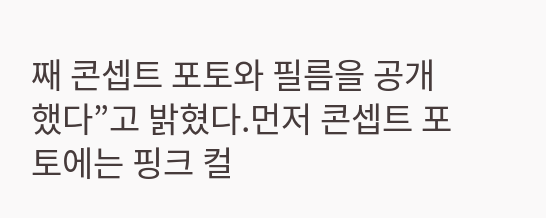째 콘셉트 포토와 필름을 공개했다”고 밝혔다.먼저 콘셉트 포토에는 핑크 컬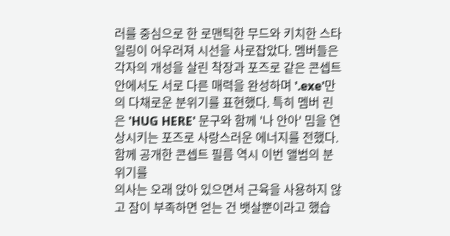러를 중심으로 한 로맨틱한 무드와 키치한 스타일링이 어우러져 시선을 사로잡았다. 멤버들은 각자의 개성을 살린 착장과 포즈로 같은 콘셉트 안에서도 서로 다른 매력을 완성하며 '.exe'만의 다채로운 분위기를 표현했다. 특히 멤버 린은 'HUG HERE' 문구와 함께 '나 안아' 밈을 연상시키는 포즈로 사랑스러운 에너지를 전했다.함께 공개한 콘셉트 필름 역시 이번 앨범의 분위기를
의사는 오래 앉아 있으면서 근육을 사용하지 않고 잠이 부족하면 얻는 건 뱃살뿐이라고 했습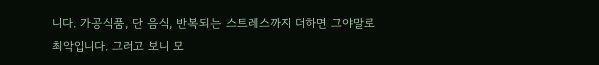니다. 가공식품, 단 음식, 반복되는 스트레스까지 더하면 그야말로 최악입니다. 그러고 보니 모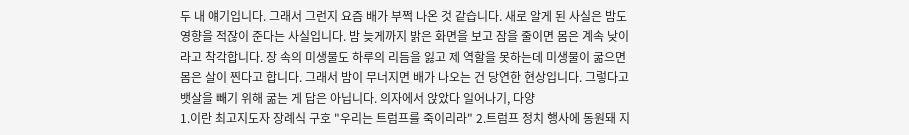두 내 얘기입니다. 그래서 그런지 요즘 배가 부쩍 나온 것 같습니다. 새로 알게 된 사실은 밤도 영향을 적잖이 준다는 사실입니다. 밤 늦게까지 밝은 화면을 보고 잠을 줄이면 몸은 계속 낮이라고 착각합니다. 장 속의 미생물도 하루의 리듬을 잃고 제 역할을 못하는데 미생물이 굶으면 몸은 살이 찐다고 합니다. 그래서 밤이 무너지면 배가 나오는 건 당연한 현상입니다. 그렇다고 뱃살을 빼기 위해 굶는 게 답은 아닙니다. 의자에서 앉았다 일어나기, 다양
1.이란 최고지도자 장례식 구호 "우리는 트럼프를 죽이리라" 2.트럼프 정치 행사에 동원돼 지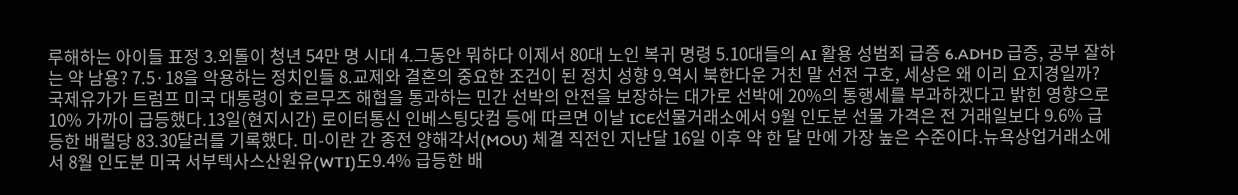루해하는 아이들 표정 3.외톨이 청년 54만 명 시대 4.그동안 뭐하다 이제서 80대 노인 복귀 명령 5.10대들의 AI 활용 성범죄 급증 6.ADHD 급증, 공부 잘하는 약 남용? 7.5·18을 악용하는 정치인들 8.교제와 결혼의 중요한 조건이 된 정치 성향 9.역시 북한다운 거친 말 선전 구호, 세상은 왜 이리 요지경일까?
국제유가가 트럼프 미국 대통령이 호르무즈 해협을 통과하는 민간 선박의 안전을 보장하는 대가로 선박에 20%의 통행세를 부과하겠다고 밝힌 영향으로 10% 가까이 급등했다.13일(현지시간) 로이터통신 인베스팅닷컴 등에 따르면 이날 ICE선물거래소에서 9월 인도분 선물 가격은 전 거래일보다 9.6% 급등한 배럴당 83.30달러를 기록했다. 미-이란 간 종전 양해각서(MOU) 체결 직전인 지난달 16일 이후 약 한 달 만에 가장 높은 수준이다.뉴욕상업거래소에서 8월 인도분 미국 서부텍사스산원유(WTI)도9.4% 급등한 배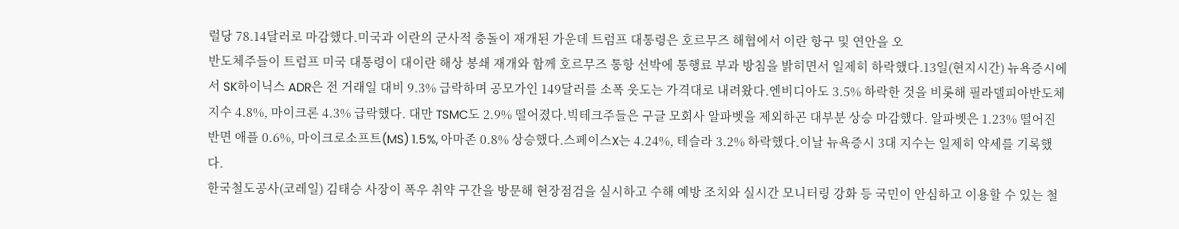럴당 78.14달러로 마감했다.미국과 이란의 군사적 충돌이 재개된 가운데 트럼프 대통령은 호르무즈 해협에서 이란 항구 및 연안을 오
반도체주들이 트럼프 미국 대통령이 대이란 해상 봉쇄 재개와 함께 호르무즈 통항 선박에 통행료 부과 방침을 밝히면서 일제히 하락했다.13일(현지시간) 뉴욕증시에서 SK하이닉스 ADR은 전 거래일 대비 9.3% 급락하며 공모가인 149달러를 소폭 웃도는 가격대로 내려왔다.엔비디아도 3.5% 하락한 것을 비롯해 필라델피아반도체지수 4.8%, 마이크론 4.3% 급락했다. 대만 TSMC도 2.9% 떨어졌다.빅테크주들은 구글 모회사 알파벳을 제외하곤 대부분 상승 마감했다. 알파벳은 1.23% 떨어진 반면 애플 0.6%, 마이크로소프트(MS) 1.5%, 아마존 0.8% 상승했다.스페이스X는 4.24%, 테슬라 3.2% 하락했다.이날 뉴욕증시 3대 지수는 일제히 약세를 기록했다.
한국철도공사(코레일) 김태승 사장이 폭우 취약 구간을 방문해 현장점검을 실시하고 수해 예방 조치와 실시간 모니터링 강화 등 국민이 안심하고 이용할 수 있는 철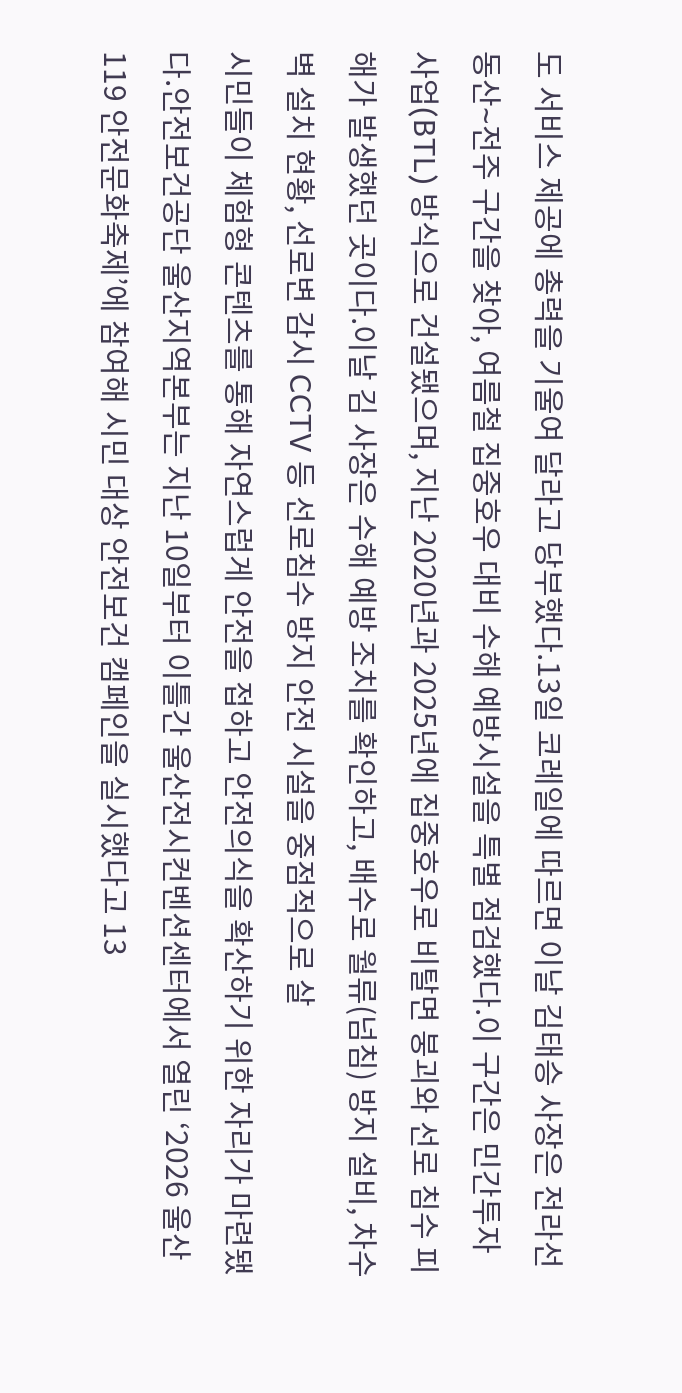도 서비스 제공에 총력을 기울여 달라고 당부했다.13일 코레일에 따르면 이날 김태승 사장은 전라선 동산∼전주 구간을 찾아, 여름철 집중호우 대비 수해 예방시설을 특별 점검했다.이 구간은 민간투자사업(BTL) 방식으로 건설됐으며, 지난 2020년과 2025년에 집중호우로 비탈면 붕괴와 선로 침수 피해가 발생했던 곳이다.이날 김 사장은 수해 예방 조치를 확인하고, 배수로 월류(넘침) 방지 설비, 차수벽 설치 현황, 선로변 감시 CCTV 등 선로침수 방지 안전 시설을 중점적으로 살
시민들이 체험형 콘텐츠를 통해 자연스럽게 안전을 접하고 안전의식을 확산하기 위한 자리가 마련됐다.안전보건공단 울산지역본부는 지난 10일부터 이틀간 울산전시컨벤션센터에서 열린 ‘2026 울산 119 안전문화축제’에 참여해 시민 대상 안전보건 캠페인을 실시했다고 13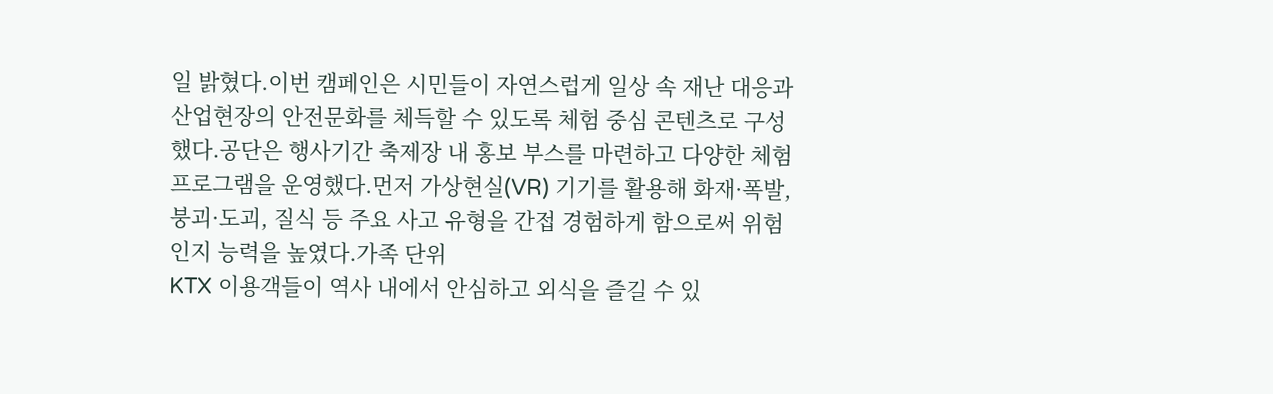일 밝혔다.이번 캠페인은 시민들이 자연스럽게 일상 속 재난 대응과 산업현장의 안전문화를 체득할 수 있도록 체험 중심 콘텐츠로 구성했다.공단은 행사기간 축제장 내 홍보 부스를 마련하고 다양한 체험 프로그램을 운영했다.먼저 가상현실(VR) 기기를 활용해 화재·폭발, 붕괴·도괴, 질식 등 주요 사고 유형을 간접 경험하게 함으로써 위험 인지 능력을 높였다.가족 단위
KTX 이용객들이 역사 내에서 안심하고 외식을 즐길 수 있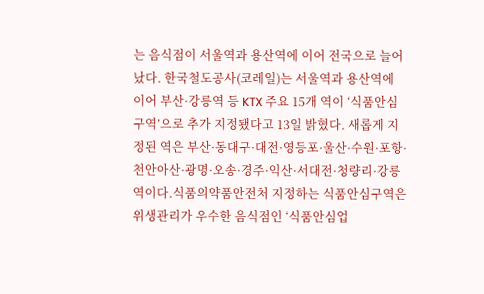는 음식점이 서울역과 용산역에 이어 전국으로 늘어났다. 한국철도공사(코레일)는 서울역과 용산역에 이어 부산·강릉역 등 KTX 주요 15개 역이 ‘식품안심구역’으로 추가 지정됐다고 13일 밝혔다. 새롭게 지정된 역은 부산·동대구·대전·영등포·울산·수원·포항·천안아산·광명·오송·경주·익산·서대전·청량리·강릉역이다.식품의약품안전처 지정하는 식품안심구역은 위생관리가 우수한 음식점인 ‘식품안심업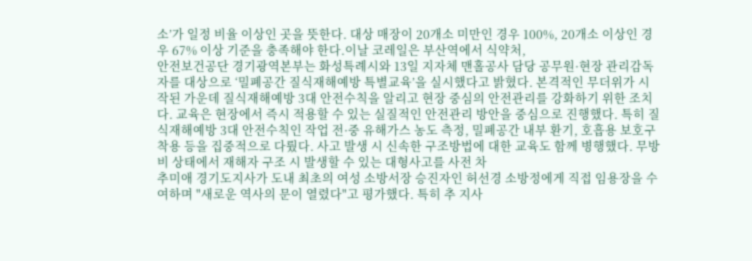소’가 일정 비율 이상인 곳을 뜻한다. 대상 매장이 20개소 미만인 경우 100%, 20개소 이상인 경우 67% 이상 기준을 충족해야 한다.이날 코레일은 부산역에서 식약처,
안전보건공단 경기광역본부는 화성특례시와 13일 지자체 맨홀공사 담당 공무원·현장 관리감독자를 대상으로 ‘밀폐공간 질식재해예방 특별교육’을 실시했다고 밝혔다. 본격적인 무더위가 시작된 가운데 질식재해예방 3대 안전수칙을 알리고 현장 중심의 안전관리를 강화하기 위한 조치다. 교육은 현장에서 즉시 적용할 수 있는 실질적인 안전관리 방안을 중심으로 진행했다. 특히 질식재해예방 3대 안전수칙인 작업 전·중 유해가스 농도 측정, 밀폐공간 내부 환기, 호흡용 보호구 착용 등을 집중적으로 다뤘다. 사고 발생 시 신속한 구조방법에 대한 교육도 함께 병행했다. 무방비 상태에서 재해자 구조 시 발생할 수 있는 대형사고를 사전 차
추미애 경기도지사가 도내 최초의 여성 소방서장 승진자인 허선경 소방정에게 직접 임용장을 수여하며 "새로운 역사의 문이 열렸다"고 평가했다. 특히 추 지사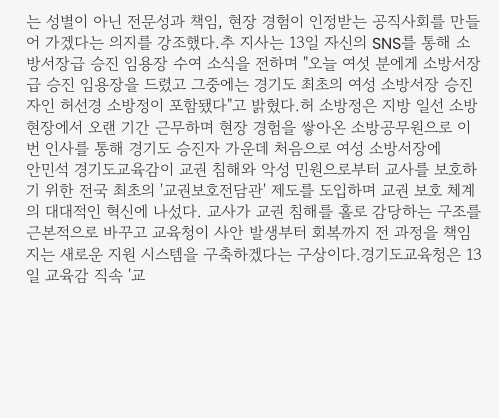는 성별이 아닌 전문성과 책임, 현장 경험이 인정받는 공직사회를 만들어 가겠다는 의지를 강조했다.추 지사는 13일 자신의 SNS를 통해 소방서장급 승진 임용장 수여 소식을 전하며 "오늘 여섯 분에게 소방서장급 승진 임용장을 드렸고 그중에는 경기도 최초의 여성 소방서장 승진자인 허선경 소방정이 포함됐다"고 밝혔다.허 소방정은 지방 일선 소방 현장에서 오랜 기간 근무하며 현장 경험을 쌓아온 소방공무원으로 이번 인사를 통해 경기도 승진자 가운데 처음으로 여성 소방서장에
안민석 경기도교육감이 교권 침해와 악성 민원으로부터 교사를 보호하기 위한 전국 최초의 '교권보호전담관' 제도를 도입하며 교권 보호 체계의 대대적인 혁신에 나섰다. 교사가 교권 침해를 홀로 감당하는 구조를 근본적으로 바꾸고 교육청이 사안 발생부터 회복까지 전 과정을 책임지는 새로운 지원 시스템을 구축하겠다는 구상이다.경기도교육청은 13일 교육감 직속 '교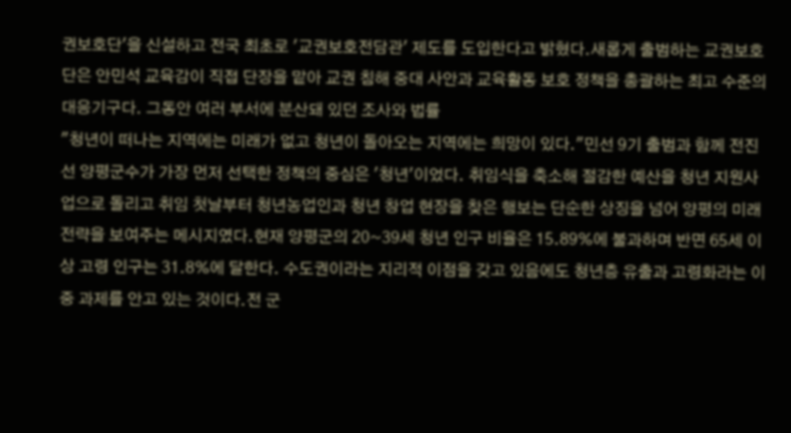권보호단'을 신설하고 전국 최초로 '교권보호전담관' 제도를 도입한다고 밝혔다.새롭게 출범하는 교권보호단은 안민석 교육감이 직접 단장을 맡아 교권 침해 중대 사안과 교육활동 보호 정책을 총괄하는 최고 수준의 대응기구다. 그동안 여러 부서에 분산돼 있던 조사와 법률
"청년이 떠나는 지역에는 미래가 없고 청년이 돌아오는 지역에는 희망이 있다."민선 9기 출범과 함께 전진선 양평군수가 가장 먼저 선택한 정책의 중심은 '청년'이었다. 취임식을 축소해 절감한 예산을 청년 지원사업으로 돌리고 취임 첫날부터 청년농업인과 청년 창업 현장을 찾은 행보는 단순한 상징을 넘어 양평의 미래 전략을 보여주는 메시지였다.현재 양평군의 20~39세 청년 인구 비율은 15.89%에 불과하며 반면 65세 이상 고령 인구는 31.8%에 달한다. 수도권이라는 지리적 이점을 갖고 있음에도 청년층 유출과 고령화라는 이중 과제를 안고 있는 것이다.전 군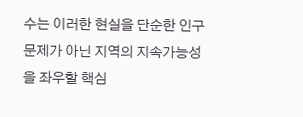수는 이러한 현실을 단순한 인구 문제가 아닌 지역의 지속가능성을 좌우할 핵심